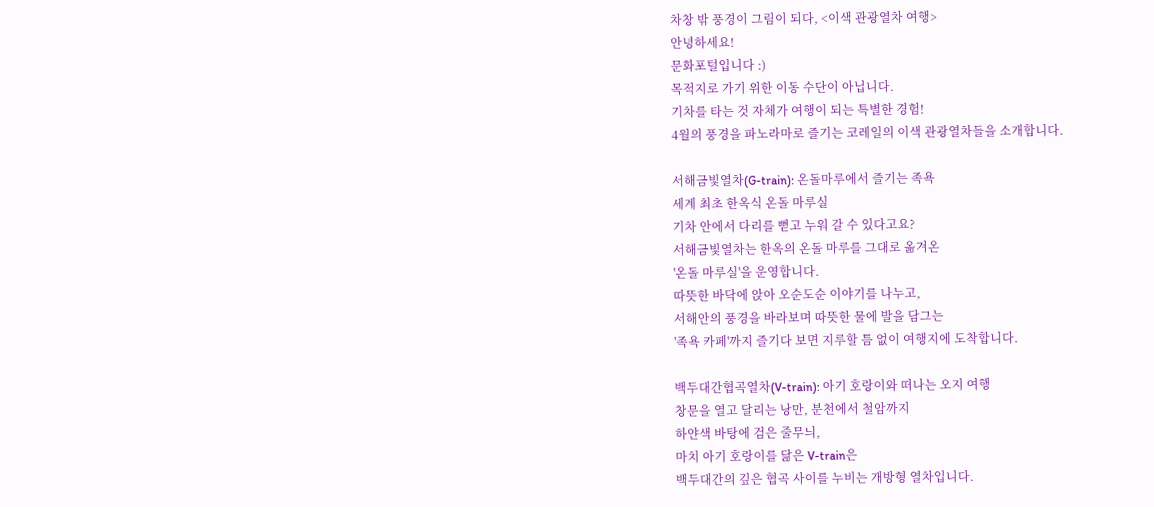차창 밖 풍경이 그림이 되다, <이색 관광열차 여행>
안녕하세요!
문화포털입니다 :)
목적지로 가기 위한 이동 수단이 아닙니다.
기차를 타는 것 자체가 여행이 되는 특별한 경험!
4월의 풍경을 파노라마로 즐기는 코레일의 이색 관광열차들을 소개합니다.

서해금빛열차(G-train): 온돌마루에서 즐기는 족욕
세계 최초 한옥식 온돌 마루실
기차 안에서 다리를 뻗고 누워 갈 수 있다고요?
서해금빛열차는 한옥의 온돌 마루를 그대로 옮겨온
'온돌 마루실'을 운영합니다.
따뜻한 바닥에 앉아 오순도순 이야기를 나누고,
서해안의 풍경을 바라보며 따뜻한 물에 발을 담그는
'족욕 카페'까지 즐기다 보면 지루할 틈 없이 여행지에 도착합니다.

백두대간협곡열차(V-train): 아기 호랑이와 떠나는 오지 여행
창문을 열고 달리는 낭만, 분천에서 철암까지
하얀색 바탕에 검은 줄무늬,
마치 아기 호랑이를 닮은 V-train은
백두대간의 깊은 협곡 사이를 누비는 개방형 열차입니다.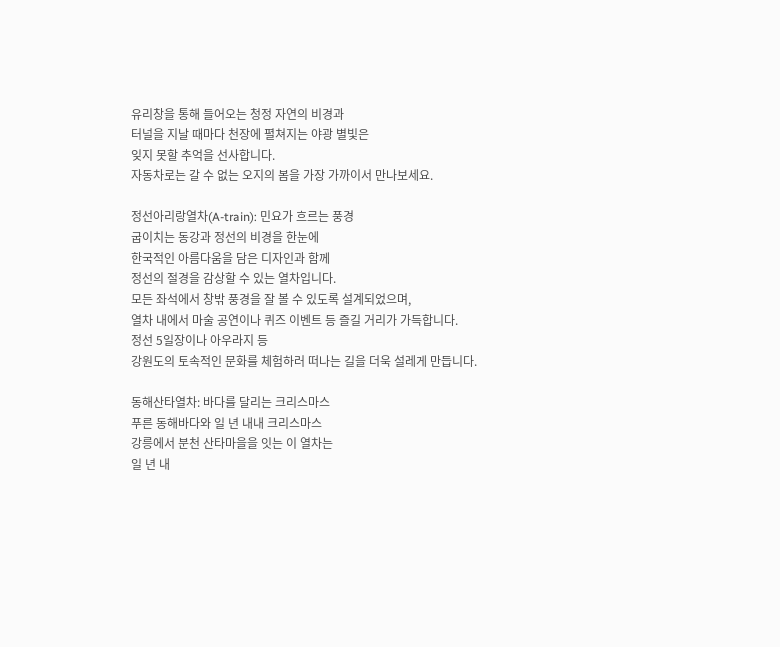유리창을 통해 들어오는 청정 자연의 비경과
터널을 지날 때마다 천장에 펼쳐지는 야광 별빛은
잊지 못할 추억을 선사합니다.
자동차로는 갈 수 없는 오지의 봄을 가장 가까이서 만나보세요.

정선아리랑열차(A-train): 민요가 흐르는 풍경
굽이치는 동강과 정선의 비경을 한눈에
한국적인 아름다움을 담은 디자인과 함께
정선의 절경을 감상할 수 있는 열차입니다.
모든 좌석에서 창밖 풍경을 잘 볼 수 있도록 설계되었으며,
열차 내에서 마술 공연이나 퀴즈 이벤트 등 즐길 거리가 가득합니다.
정선 5일장이나 아우라지 등
강원도의 토속적인 문화를 체험하러 떠나는 길을 더욱 설레게 만듭니다.

동해산타열차: 바다를 달리는 크리스마스
푸른 동해바다와 일 년 내내 크리스마스
강릉에서 분천 산타마을을 잇는 이 열차는
일 년 내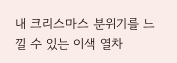내 크리스마스 분위기를 느낄 수 있는 이색 열차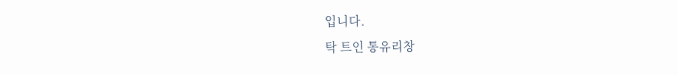입니다.
탁 트인 통유리창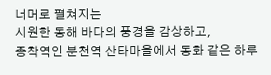너머로 펼쳐지는
시원한 동해 바다의 풍경을 감상하고,
종착역인 분천역 산타마을에서 동화 같은 하루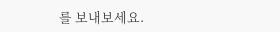를 보내보세요.